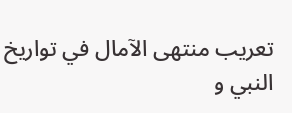تعريب منتهى الآمال في تواريخ النبي و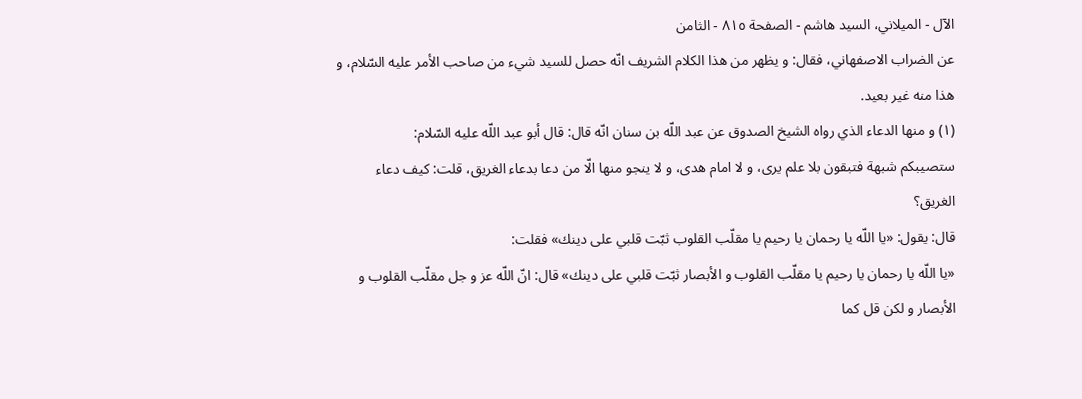الآل - الميلاني، السيد هاشم - الصفحة ٨١٥ - الثامن
عن الضراب الاصفهاني، فقال: و يظهر من هذا الكلام الشريف انّه حصل للسيد شيء من صاحب الأمر عليه السّلام، و هذا منه غير بعيد.
(١) و منها الدعاء الذي رواه الشيخ الصدوق عن عبد اللّه بن سنان انّه قال: قال أبو عبد اللّه عليه السّلام:
ستصيبكم شبهة فتبقون بلا علم يرى، و لا امام هدى، و لا ينجو منها الّا من دعا بدعاء الغريق، قلت: كيف دعاء الغريق؟
قال: يقول: «يا اللّه يا رحمان يا رحيم يا مقلّب القلوب ثبّت قلبي على دينك» فقلت:
«يا اللّه يا رحمان يا رحيم يا مقلّب القلوب و الأبصار ثبّت قلبي على دينك» قال: انّ اللّه عز و جل مقلّب القلوب و الأبصار و لكن قل كما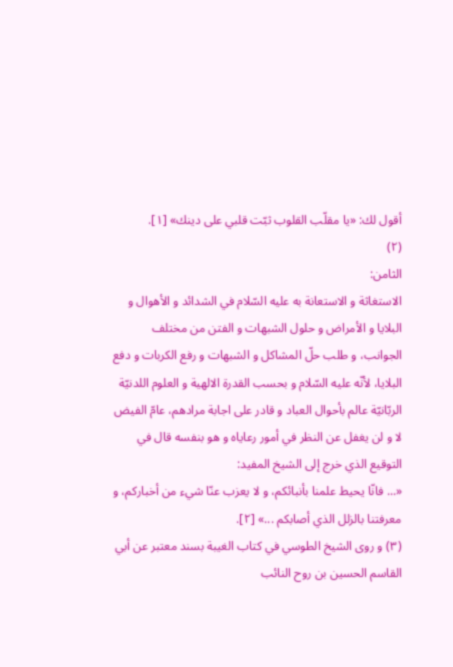أقول لك: «يا مقلّب القلوب ثبّت قلبي على دينك» [١].
(٢)
الثامن:
الاستغاثة و الاستعانة به عليه السّلام في الشدائد و الأهوال و البلايا و الأمراض و حلول الشبهات و الفتن من مختلف الجوانب، و طلب حلّ المشاكل و الشبهات و رفع الكربات و دفع البلايا، لأنّه عليه السّلام و بحسب القدرة الالهية و العلوم اللدنيّة الربّانيّة عالم بأحوال العباد و قادر على اجابة مرادهم، عامّ الفيض لا و لن يغفل عن النظر في أمور رعاياه و هو بنفسه قال في التوقيع الذي خرج إلى الشيخ المفيد:
«... فانّا يحيط علمنا بأنبائكم، و لا يعزب عنّا شيء من أخباركم، و معرفتنا بالزلل الذي أصابكم ...» [٢].
(٣) و روى الشيخ الطوسي في كتاب الغيبة بسند معتبر عن أبي القاسم الحسين بن روح النائب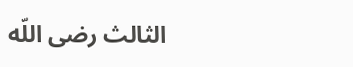الثالث رضى اللّه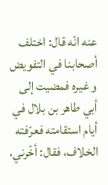عنه انّه قال: اختلف أصحابنا في التفويض و غيره فمضيت إلى أبي طاهر بن بلال في أيام استقامته فعرّفته الخلاف، فقال: أخّرني،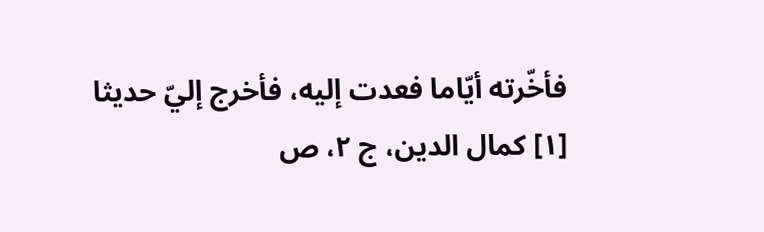فأخّرته أيّاما فعدت إليه، فأخرج إليّ حديثا
[١] كمال الدين، ج ٢، ص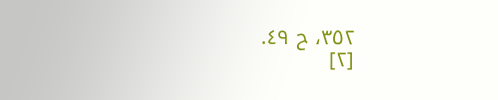٣٥٢، ح ٤٩.
[٢]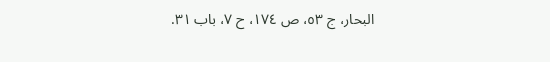البحار، ج ٥٣، ص ١٧٤، ح ٧، باب ٣١.